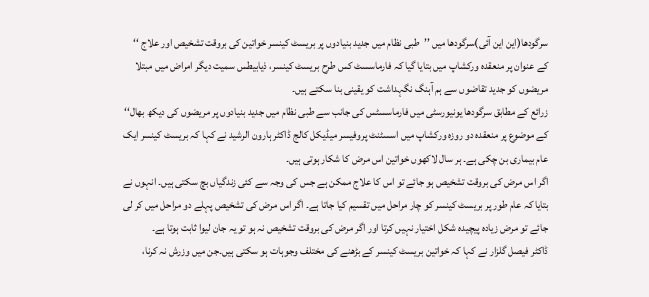سرگودھا(این این آئی)سرگودھا میں ’’طبی نظام میں جدید بنیادوں پر بریسٹ کینسر خواتین کی بروقت تشخیص اور علاج ‘‘ کے عنوان پر منعقدہ ورکشاپ میں بتایا گیا کہ فارماسسٹ کس طرح بریسٹ کینسر، ذیابیطس سمیت دیگر امراض میں مبتلا مریضوں کو جدید تقاضوں سے ہم آہنگ نگہداشت کو یقینی بنا سکتے ہیں۔
زرائع کے مطابق سرگودھا یونیورسٹی میں فارماسسٹس کی جانب سے طبی نظام میں جدید بنیادوں پر مریضوں کی دیکھ بھال‘‘ کے موضوع پر منعقدہ دو روزہ ورکشاپ میں اسسٹنٹ پروفیسر میڈیکل کالج ڈاکٹر ہارون الرشید نے کہا کہ بریسٹ کینسر ایک عام بیماری بن چکی ہے۔ ہر سال لاکھوں خواتین اس مرض کا شکار ہوتی ہیں۔
اگر اس مرض کی بروقت تشخیص ہو جائے تو اس کا علاج ممکن ہے جس کی وجہ سے کئی زندگیاں بچ سکتی ہیں۔ انہوں نے بتایا کہ عام طور پر بریسٹ کینسر کو چار مراحل میں تقسیم کیا جاتا ہے۔ اگر اس مرض کی تشخیص پہلے دو مراحل میں کر لی جائے تو مرض زیادہ پیچیدہ شکل اختیار نہیں کرتا اور اگر مرض کی بروقت تشخیص نہ ہو تو یہ جان لیوا ثابت ہوتا ہے۔
ڈاکٹر فیصل گلزار نے کہا کہ خواتین بریسٹ کینسر کے بڑھنے کی مختلف وجوہات ہو سکتی ہیں۔جن میں وزرش نہ کرنا،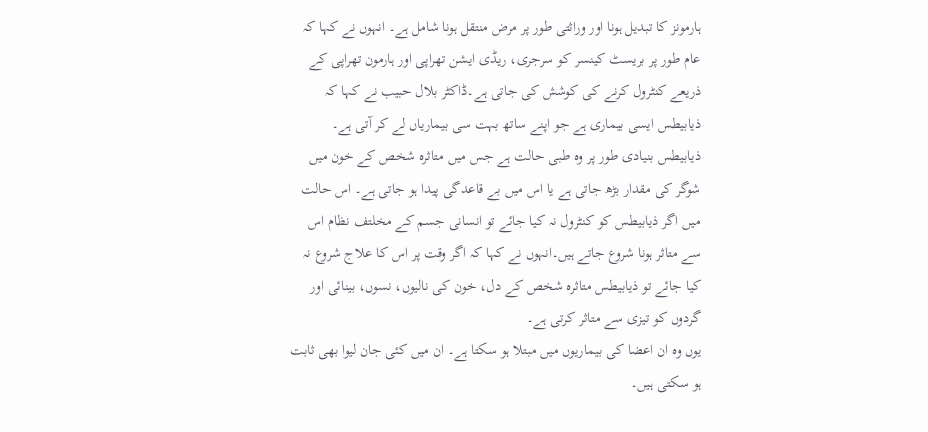ہارمونز کا تبدیل ہونا اور وراثتی طور پر مرض منتقل ہونا شامل ہے۔ انہوں نے کہا کہ عام طور پر بریسٹ کینسر کو سرجری، ریڈی ایشن تھراپی اور ہارمون تھراپی کے ذریعے کنٹرول کرنے کی کوشش کی جاتی ہے۔ڈاکٹر بلال حبیب نے کہا کہ ذیابیطس ایسی بیماری ہے جو اپنے ساتھ بہت سی بیماریاں لے کر آتی ہے۔
ذیابیطس بنیادی طور پر وہ طبی حالت ہے جس میں متاثرہ شخص کے خون میں شوگر کی مقدار بڑھ جاتی ہے یا اس میں بے قاعدگی پیدا ہو جاتی ہے۔ اس حالت میں اگر ذیابیطس کو کنٹرول نہ کیا جائے تو انسانی جسم کے مخلتف نظام اس سے متاثر ہونا شروع جاتے ہیں۔انہوں نے کہا کہ اگر وقت پر اس کا علاج شروع نہ کیا جائے تو ذیابیطس متاثرہ شخص کے دل، خون کی نالیوں، نسوں، بینائی اور گردوں کو تیزی سے متاثر کرتی ہے۔
یوں وہ ان اعضا کی بیماریوں میں مبتلا ہو سکتا ہے۔ ان میں کئی جان لیوا بھی ثابت ہو سکتی ہیں۔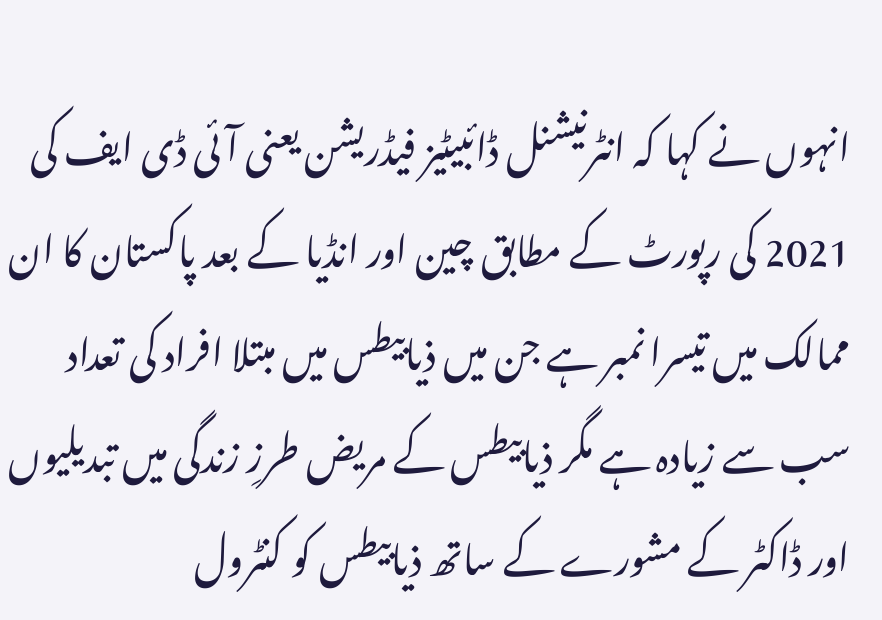انہوں نے کہا کہ انٹرنیشنل ڈائبیٹیز فیڈریشن یعنی آئی ڈی ایف کی 2021 کی رپورٹ کے مطابق چین اور انڈیا کے بعد پاکستان کا ان ممالک میں تیسرا نمبر ہے جن میں ذیابیطس میں مبتلا افراد کی تعداد سب سے زیادہ ہے مگر ذیابیطس کے مریض طرزِ زندگی میں تبدیلیوں اور ڈاکٹر کے مشورے کے ساتھ ذیابیطس کو کنٹرول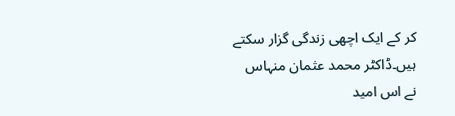کر کے ایک اچھی زندگی گزار سکتے ہیں۔ڈاکٹر محمد عثمان منہاس نے اس امید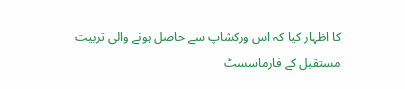کا اظہار کیا کہ اس ورکشاپ سے حاصل ہونے والی تربیت مستقبل کے فارماسسٹ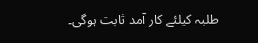طلبہ کیلئے کار آمد ثابت ہوگی۔